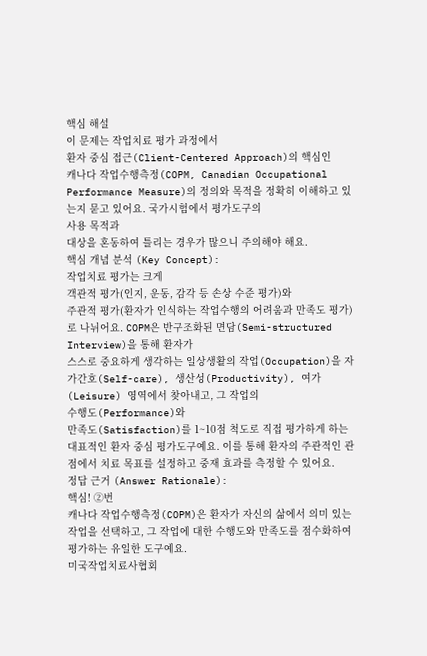핵심 해설
이 문제는 작업치료 평가 과정에서
환자 중심 접근(Client-Centered Approach)의 핵심인
캐나다 작업수행측정(COPM, Canadian Occupational Performance Measure)의 정의와 목적을 정확히 이해하고 있는지 묻고 있어요. 국가시험에서 평가도구의
사용 목적과
대상을 혼동하여 틀리는 경우가 많으니 주의해야 해요.
핵심 개념 분석 (Key Concept):
작업치료 평가는 크게
객관적 평가(인지, 운동, 감각 등 손상 수준 평가)와
주관적 평가(환자가 인식하는 작업수행의 어려움과 만족도 평가)로 나뉘어요. COPM은 반구조화된 면담(Semi-structured Interview)을 통해 환자가
스스로 중요하게 생각하는 일상생활의 작업(Occupation)을 자가간호(Self-care), 생산성(Productivity), 여가(Leisure) 영역에서 찾아내고, 그 작업의
수행도(Performance)와
만족도(Satisfaction)를 1~10점 척도로 직접 평가하게 하는 대표적인 환자 중심 평가도구예요. 이를 통해 환자의 주관적인 관점에서 치료 목표를 설정하고 중재 효과를 측정할 수 있어요.
정답 근거 (Answer Rationale):
핵심! ②번
캐나다 작업수행측정(COPM)은 환자가 자신의 삶에서 의미 있는 작업을 선택하고, 그 작업에 대한 수행도와 만족도를 점수화하여 평가하는 유일한 도구예요.
미국작업치료사협회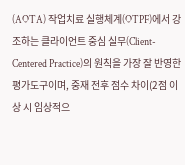(AOTA) 작업치료 실행체계(OTPF)에서 강조하는 클라이언트 중심 실무(Client-Centered Practice)의 원칙을 가장 잘 반영한 평가도구이며, 중재 전후 점수 차이(2점 이상 시 임상적으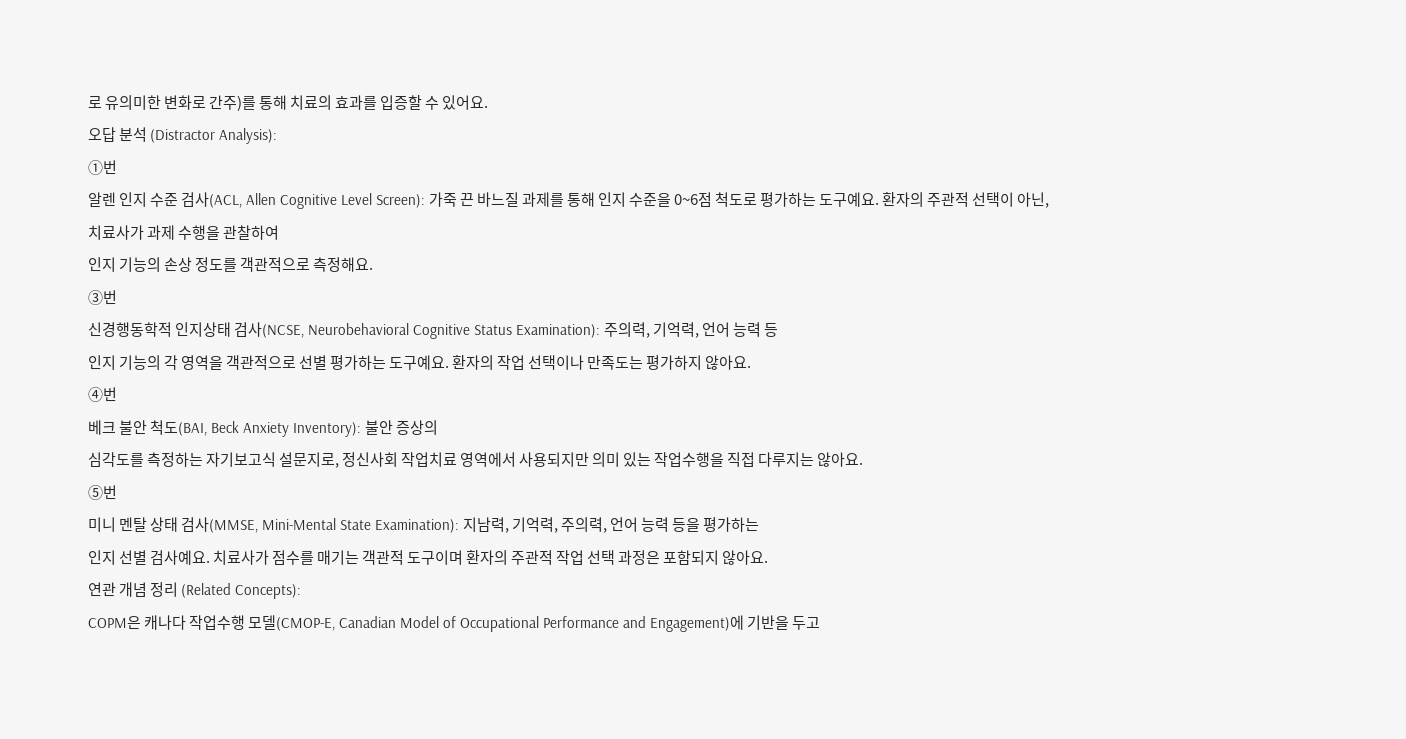로 유의미한 변화로 간주)를 통해 치료의 효과를 입증할 수 있어요.
오답 분석 (Distractor Analysis):
①번
알렌 인지 수준 검사(ACL, Allen Cognitive Level Screen): 가죽 끈 바느질 과제를 통해 인지 수준을 0~6점 척도로 평가하는 도구예요. 환자의 주관적 선택이 아닌, 치료사가 과제 수행을 관찰하여
인지 기능의 손상 정도를 객관적으로 측정해요.
③번
신경행동학적 인지상태 검사(NCSE, Neurobehavioral Cognitive Status Examination): 주의력, 기억력, 언어 능력 등
인지 기능의 각 영역을 객관적으로 선별 평가하는 도구예요. 환자의 작업 선택이나 만족도는 평가하지 않아요.
④번
베크 불안 척도(BAI, Beck Anxiety Inventory): 불안 증상의
심각도를 측정하는 자기보고식 설문지로, 정신사회 작업치료 영역에서 사용되지만 의미 있는 작업수행을 직접 다루지는 않아요.
⑤번
미니 멘탈 상태 검사(MMSE, Mini-Mental State Examination): 지남력, 기억력, 주의력, 언어 능력 등을 평가하는
인지 선별 검사예요. 치료사가 점수를 매기는 객관적 도구이며 환자의 주관적 작업 선택 과정은 포함되지 않아요.
연관 개념 정리 (Related Concepts):
COPM은 캐나다 작업수행 모델(CMOP-E, Canadian Model of Occupational Performance and Engagement)에 기반을 두고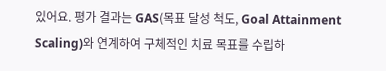있어요. 평가 결과는 GAS(목표 달성 척도, Goal Attainment Scaling)와 연계하여 구체적인 치료 목표를 수립하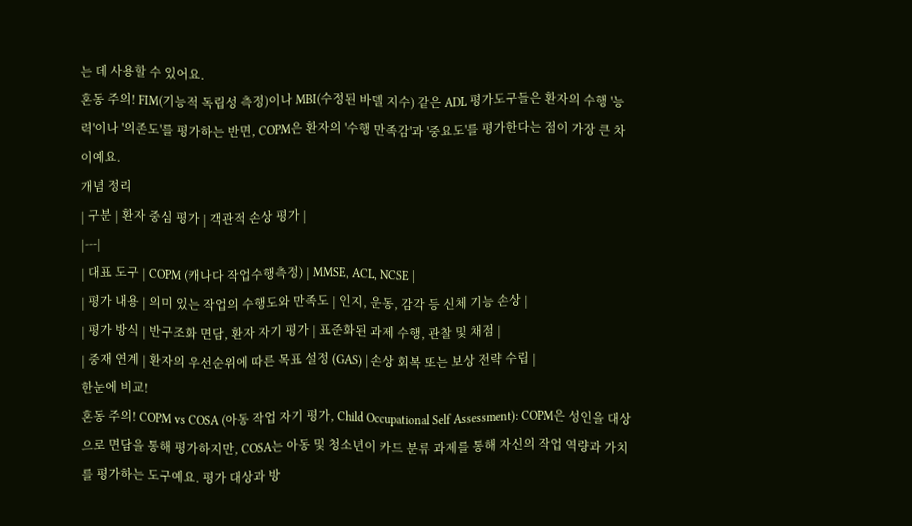는 데 사용할 수 있어요.
혼동 주의! FIM(기능적 독립성 측정)이나 MBI(수정된 바델 지수) 같은 ADL 평가도구들은 환자의 수행 '능력'이나 '의존도'를 평가하는 반면, COPM은 환자의 '수행 만족감'과 '중요도'를 평가한다는 점이 가장 큰 차이예요.
개념 정리
| 구분 | 환자 중심 평가 | 객관적 손상 평가 |
|---|
| 대표 도구 | COPM (캐나다 작업수행측정) | MMSE, ACL, NCSE |
| 평가 내용 | 의미 있는 작업의 수행도와 만족도 | 인지, 운동, 감각 등 신체 기능 손상 |
| 평가 방식 | 반구조화 면담, 환자 자기 평가 | 표준화된 과제 수행, 관찰 및 채점 |
| 중재 연계 | 환자의 우선순위에 따른 목표 설정 (GAS) | 손상 회복 또는 보상 전략 수립 |
한눈에 비교!
혼동 주의! COPM vs COSA (아동 작업 자기 평가, Child Occupational Self Assessment): COPM은 성인을 대상으로 면담을 통해 평가하지만, COSA는 아동 및 청소년이 카드 분류 과제를 통해 자신의 작업 역량과 가치를 평가하는 도구예요. 평가 대상과 방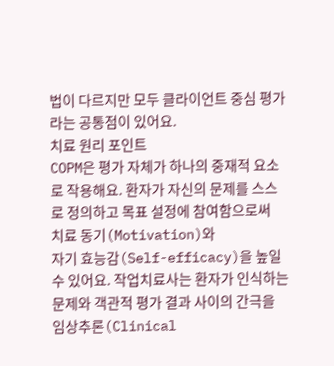법이 다르지만 모두 클라이언트 중심 평가라는 공통점이 있어요.
치료 원리 포인트
COPM은 평가 자체가 하나의 중재적 요소로 작용해요. 환자가 자신의 문제를 스스로 정의하고 목표 설정에 참여함으로써
치료 동기(Motivation)와
자기 효능감(Self-efficacy)을 높일 수 있어요. 작업치료사는 환자가 인식하는 문제와 객관적 평가 결과 사이의 간극을
임상추론(Clinical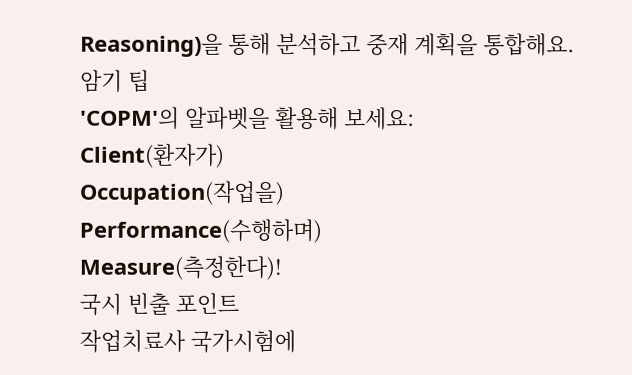Reasoning)을 통해 분석하고 중재 계획을 통합해요.
암기 팁
'COPM'의 알파벳을 활용해 보세요:
Client(환자가)
Occupation(작업을)
Performance(수행하며)
Measure(측정한다)!
국시 빈출 포인트
작업치료사 국가시험에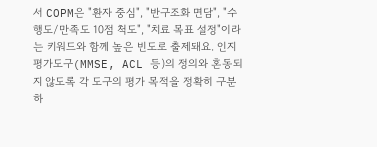서 COPM은 "환자 중심", "반구조화 면담", "수행도/만족도 10점 척도", "치료 목표 설정"이라는 키워드와 함께 높은 빈도로 출제돼요. 인지 평가도구(MMSE, ACL 등)의 정의와 혼동되지 않도록 각 도구의 평가 목적을 정확히 구분하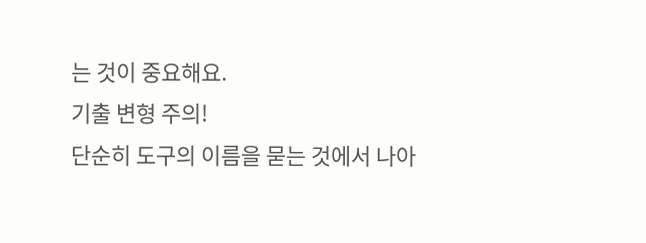는 것이 중요해요.
기출 변형 주의!
단순히 도구의 이름을 묻는 것에서 나아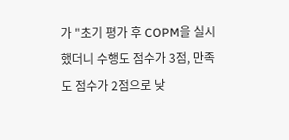가 "초기 평가 후 COPM을 실시했더니 수행도 점수가 3점, 만족도 점수가 2점으로 낮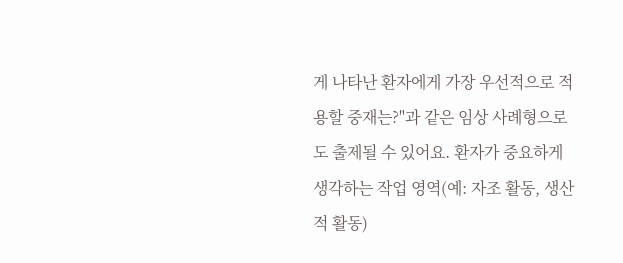게 나타난 환자에게 가장 우선적으로 적용할 중재는?"과 같은 임상 사례형으로도 출제될 수 있어요. 환자가 중요하게 생각하는 작업 영역(예: 자조 활동, 생산적 활동)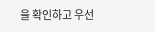을 확인하고 우선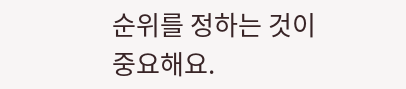순위를 정하는 것이 중요해요.